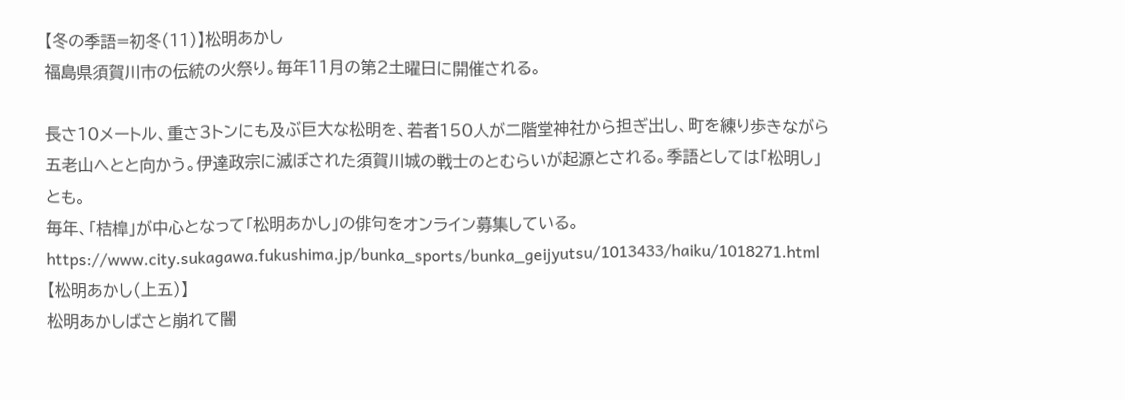【冬の季語=初冬(11)】松明あかし
福島県須賀川市の伝統の火祭り。毎年11月の第2土曜日に開催される。

長さ10メートル、重さ3トンにも及ぶ巨大な松明を、若者150人が二階堂神社から担ぎ出し、町を練り歩きながら五老山へとと向かう。伊達政宗に滅ぼされた須賀川城の戦士のとむらいが起源とされる。季語としては「松明し」とも。
毎年、「桔槹」が中心となって「松明あかし」の俳句をオンライン募集している。
https://www.city.sukagawa.fukushima.jp/bunka_sports/bunka_geijyutsu/1013433/haiku/1018271.html
【松明あかし(上五)】
松明あかしばさと崩れて闇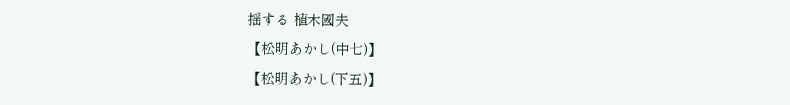揺する 植木國夫
【松明あかし(中七)】
【松明あかし(下五)】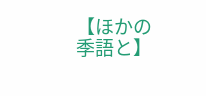【ほかの季語と】